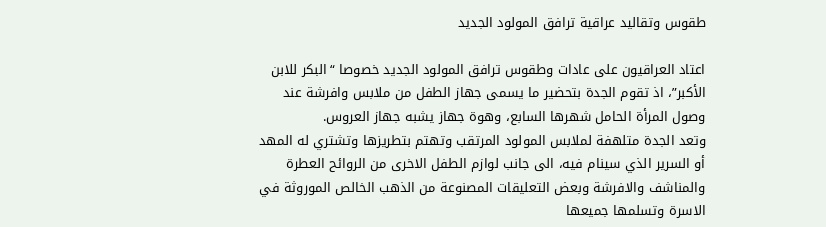طقوس وتقاليد عراقية ترافق المولود الجديد

اعتاد العراقيون على عادات وطقوس ترافق المولود الجديد خصوصا “البكر للابن الأكبر”، اذ تقوم الجدة بتحضير ما يسمى جهاز الطفل من ملابس وافرشة عند وصول المرأة الحامل شهرها السابع، وهوة جهاز يشبه جهاز العروس.
وتعد الجدة متلهفة لملابس المولود المرتقب وتهتم بتطريزها وتشتري له المهد أو السرير الذي سينام فيه، الى جانب لوازم الطفل الاخرى من الروائح العطرة والمناشف والافرشة وبعض التعليقات المصنوعة من الذهب الخالص الموروثة في الاسرة وتسلمها جميعها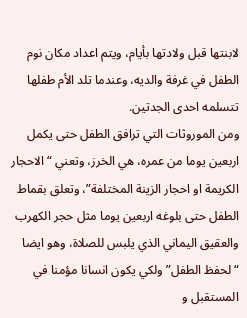لابنتها قبل ولادتها بأيام، ويتم اعداد مكان نوم الطفل في غرفة والديه، وعندما تلد الأم طفلها تتسلمه احدى الجدتين.
ومن الموروثات التي ترافق الطفل حتى يكمل اربعين يوما من عمره، هي الخرز، وتعني “الاحجار الكريمة او احجار الزينة المختلفة”، وتعلق بقماط الطفل حتى بلوغه اربعين يوما مثل حجر الكهرب والعقيق اليماني الذي يلبس للصلاة، وهو ايضا “لحفظ الطفل” ولكي يكون انسانا مؤمنا في المستقبل و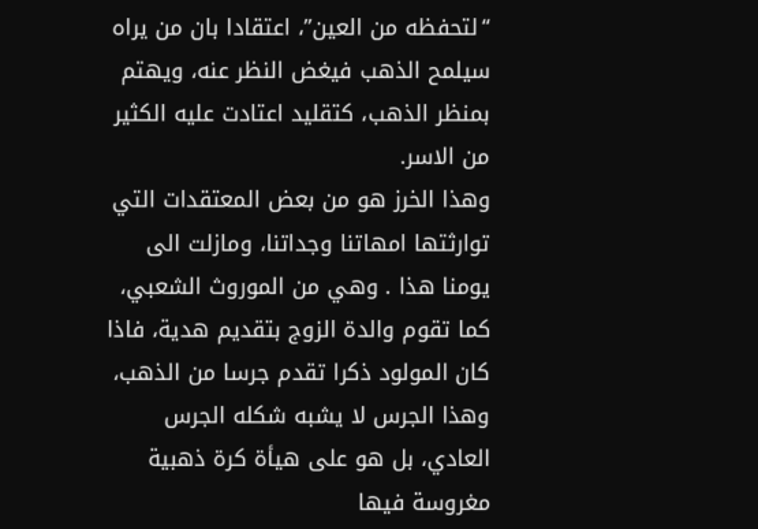“لتحفظه من العين”، اعتقادا بان من يراه سيلمح الذهب فيغض النظر عنه، ويهتم بمنظر الذهب، كتقليد اعتادت عليه الكثير من الاسر.
وهذا الخرز هو من بعض المعتقدات التي توارثتها امهاتنا وجداتنا، ومازلت الى يومنا هذا . وهي من الموروث الشعبي، كما تقوم والدة الزوج بتقديم هدية، فاذا كان المولود ذكرا تقدم جرسا من الذهب، وهذا الجرس لا يشبه شكله الجرس العادي، بل هو على هيأة كرة ذهبية مغروسة فيها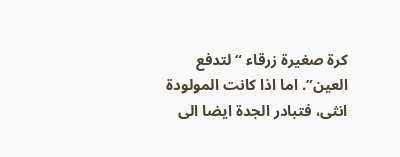كرة صغيرة زرقاء “لتدفع العين”. اما اذا كانت المولودة انثى، فتبادر الجدة ايضا الى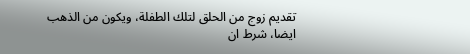تقديم زوج من الحلق لتلك الطفلة، ويكون من الذهب ايضا، شرط ان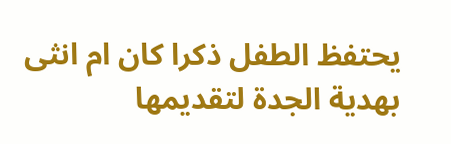يحتفظ الطفل ذكرا كان ام انثى بهدية الجدة لتقديمها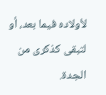لأولاده فيما بعد، أو لتبقى كذكرى من الجدة.